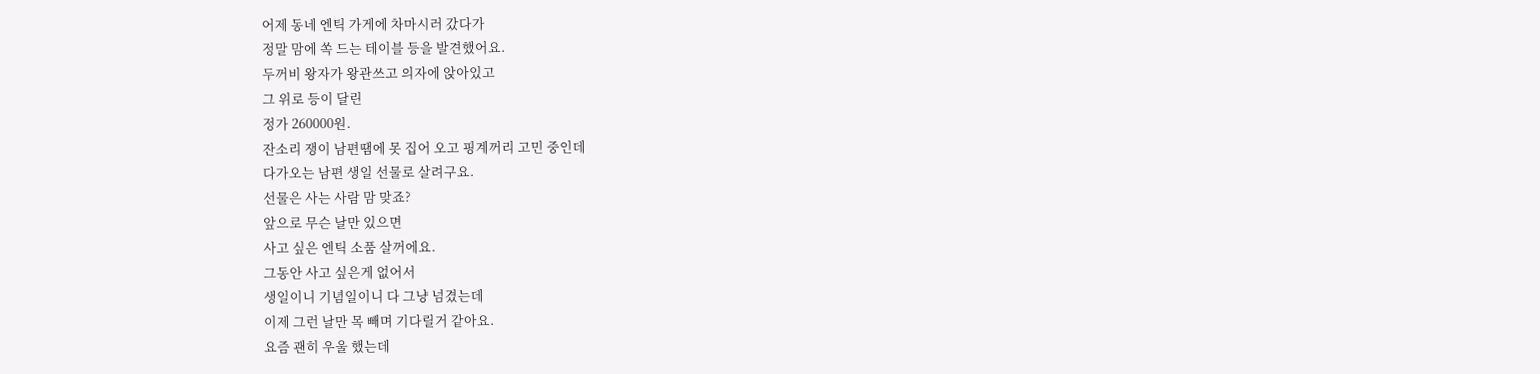어제 동네 엔틱 가게에 차마시러 갔다가
정말 맘에 쏙 드는 테이블 등을 발견했어요.
두꺼비 왕자가 왕관쓰고 의자에 앉아있고
그 위로 등이 달린
정가 260000원.
잔소리 쟁이 남편땜에 못 집어 오고 핑계꺼리 고민 중인데
다가오는 남편 생일 선물로 살려구요.
선물은 사는 사람 맘 맞죠?
앞으로 무슨 날만 있으면
사고 싶은 엔틱 소품 살꺼에요.
그동안 사고 싶은게 없어서
생일이니 기념일이니 다 그냥 넘겼는데
이제 그런 날만 목 빼며 기다릴거 같아요.
요즘 괜히 우울 했는데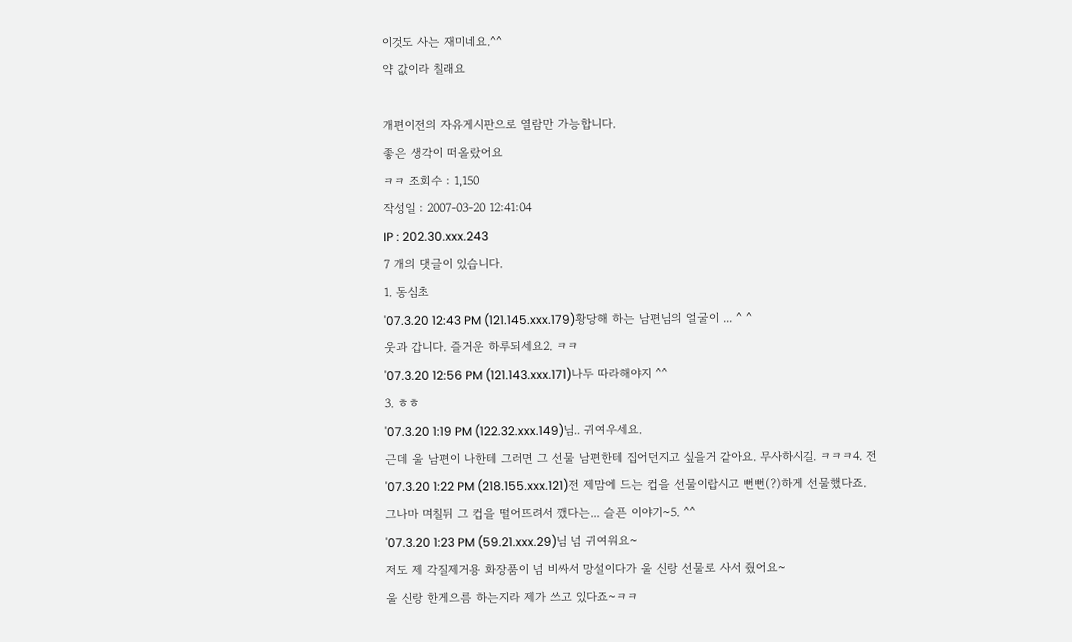이것도 사는 재미네요.^^
약 값이라 칠래요

개편이전의 자유게시판으로 열람만 가능합니다.
좋은 생각이 떠올랐어요
ㅋㅋ 조회수 : 1,150
작성일 : 2007-03-20 12:41:04
IP : 202.30.xxx.243
7 개의 댓글이 있습니다.
1. 동심초
'07.3.20 12:43 PM (121.145.xxx.179)황당해 하는 남편님의 얼굴이 ... ^ ^
웃과 갑니다. 즐거운 하루되세요2. ㅋㅋ
'07.3.20 12:56 PM (121.143.xxx.171)나두 따라해야지 ^^
3. ㅎㅎ
'07.3.20 1:19 PM (122.32.xxx.149)님.. 귀여우세요.
근데 울 남편이 나한테 그러면 그 선물 남편한테 집어던지고 싶을거 같아요. 무사하시길. ㅋㅋㅋ4. 전
'07.3.20 1:22 PM (218.155.xxx.121)전 제맘에 드는 컵을 선물이랍시고 뻔뻔(?)하게 선물했다죠.
그나마 며칠뒤 그 컵을 떨어뜨려서 깼다는... 슬픈 이야기~5. ^^
'07.3.20 1:23 PM (59.21.xxx.29)님 넘 귀여워요~
저도 제 각질제거용 화장품이 넘 비싸서 망설이다가 울 신랑 선물로 사서 줬어요~
울 신랑 한게으름 하는지라 제가 쓰고 있다죠~ㅋㅋ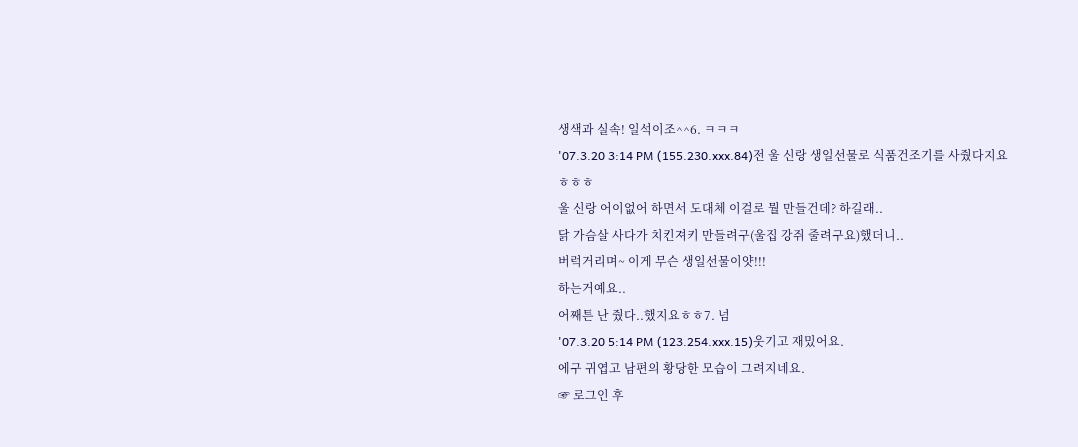생색과 실속! 일석이조^^6. ㅋㅋㅋ
'07.3.20 3:14 PM (155.230.xxx.84)전 울 신랑 생일선물로 식품건조기를 사줬다지요 ㅎㅎㅎ
울 신랑 어이없어 하면서 도대체 이걸로 뭘 만들건데? 하길래..
닭 가슴살 사다가 치킨져키 만들려구(울집 강쥐 줄려구요)했더니..
버럭거리며~ 이게 무슨 생일선물이얏!!!
하는거예요..
어째튼 난 줬다..했지요ㅎㅎ7. 넘
'07.3.20 5:14 PM (123.254.xxx.15)웃기고 재밌어요.
에구 귀엽고 남편의 황당한 모습이 그려지네요.
☞ 로그인 후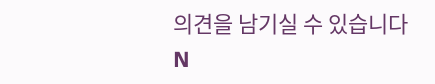의견을 남기실 수 있습니다
N